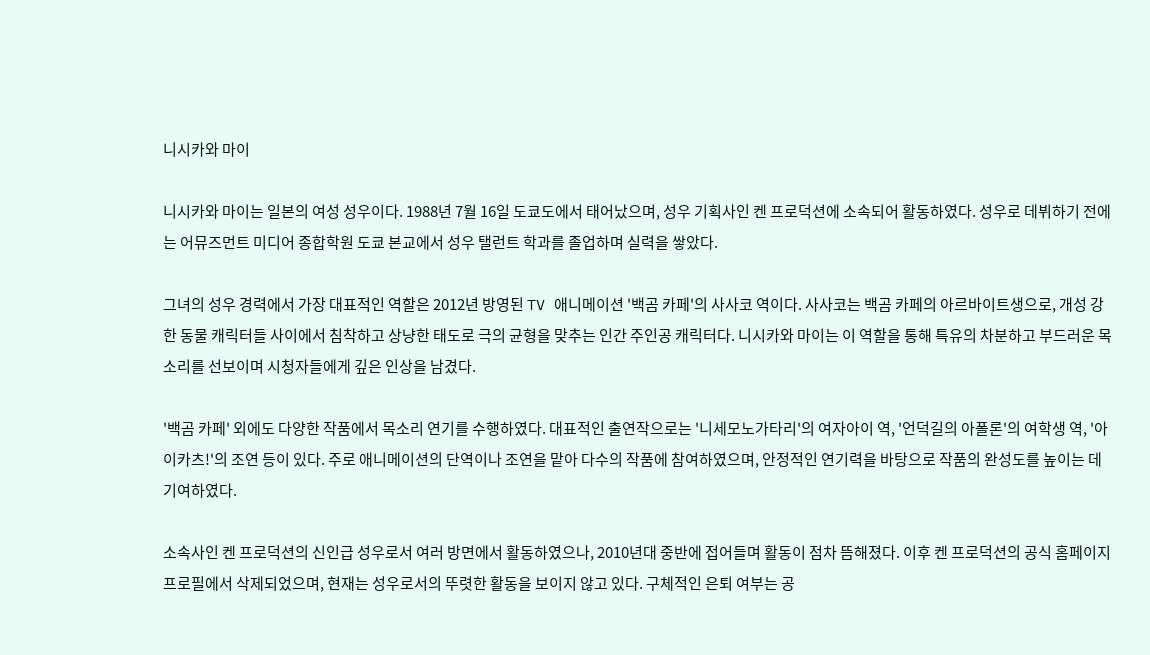니시카와 마이

니시카와 마이는 일본의 여성 성우이다. 1988년 7월 16일 도쿄도에서 태어났으며, 성우 기획사인 켄 프로덕션에 소속되어 활동하였다. 성우로 데뷔하기 전에는 어뮤즈먼트 미디어 종합학원 도쿄 본교에서 성우 탤런트 학과를 졸업하며 실력을 쌓았다.

그녀의 성우 경력에서 가장 대표적인 역할은 2012년 방영된 TV 애니메이션 '백곰 카페'의 사사코 역이다. 사사코는 백곰 카페의 아르바이트생으로, 개성 강한 동물 캐릭터들 사이에서 침착하고 상냥한 태도로 극의 균형을 맞추는 인간 주인공 캐릭터다. 니시카와 마이는 이 역할을 통해 특유의 차분하고 부드러운 목소리를 선보이며 시청자들에게 깊은 인상을 남겼다.

'백곰 카페' 외에도 다양한 작품에서 목소리 연기를 수행하였다. 대표적인 출연작으로는 '니세모노가타리'의 여자아이 역, '언덕길의 아폴론'의 여학생 역, '아이카츠!'의 조연 등이 있다. 주로 애니메이션의 단역이나 조연을 맡아 다수의 작품에 참여하였으며, 안정적인 연기력을 바탕으로 작품의 완성도를 높이는 데 기여하였다.

소속사인 켄 프로덕션의 신인급 성우로서 여러 방면에서 활동하였으나, 2010년대 중반에 접어들며 활동이 점차 뜸해졌다. 이후 켄 프로덕션의 공식 홈페이지 프로필에서 삭제되었으며, 현재는 성우로서의 뚜렷한 활동을 보이지 않고 있다. 구체적인 은퇴 여부는 공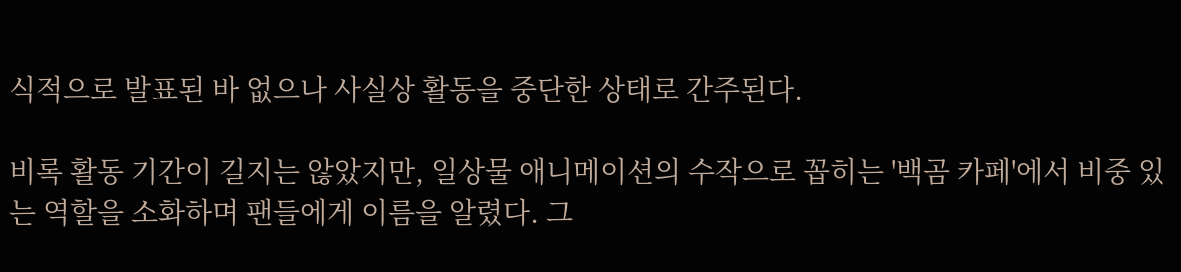식적으로 발표된 바 없으나 사실상 활동을 중단한 상태로 간주된다.

비록 활동 기간이 길지는 않았지만, 일상물 애니메이션의 수작으로 꼽히는 '백곰 카페'에서 비중 있는 역할을 소화하며 팬들에게 이름을 알렸다. 그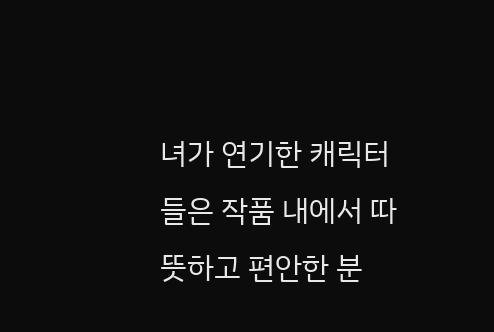녀가 연기한 캐릭터들은 작품 내에서 따뜻하고 편안한 분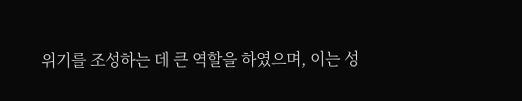위기를 조성하는 데 큰 역할을 하였으며, 이는 성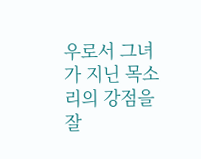우로서 그녀가 지닌 목소리의 강점을 잘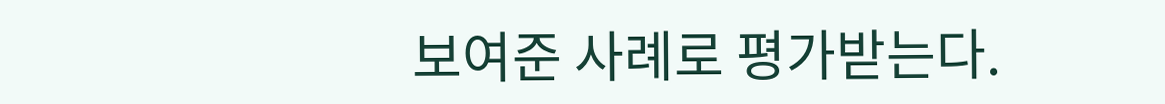보여준 사례로 평가받는다.